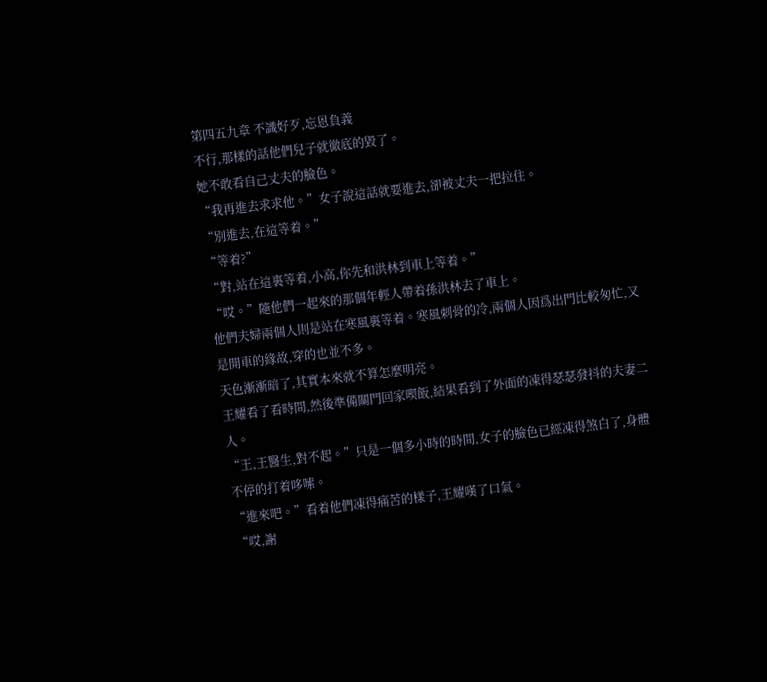第四五九章 不識好歹,忘恩負義
不行,那樣的話他們兒子就徹底的毀了。
她不敢看自己丈夫的臉色。
“我再進去求求他。”女子說這話就要進去,卻被丈夫一把拉住。
“別進去,在這等着。”
“等着?”
“對,站在這裏等着,小高,你先和洪林到車上等着。”
“哎。”隨他們一起來的那個年輕人帶着孫洪林去了車上。
他們夫婦兩個人則是站在寒風裏等着。寒風刺骨的冷,兩個人因爲出門比較匆忙,又是開車的緣故,穿的也並不多。
天色漸漸暗了,其實本來就不算怎麼明亮。
王耀看了看時間,然後準備關門回家喫飯,結果看到了外面的凍得瑟瑟發抖的夫妻二人。
“王,王醫生,對不起。”只是一個多小時的時間,女子的臉色已經凍得煞白了,身體不停的打着哆嗦。
“進來吧。”看着他們凍得痛苦的樣子,王耀嘆了口氣。
“哎,謝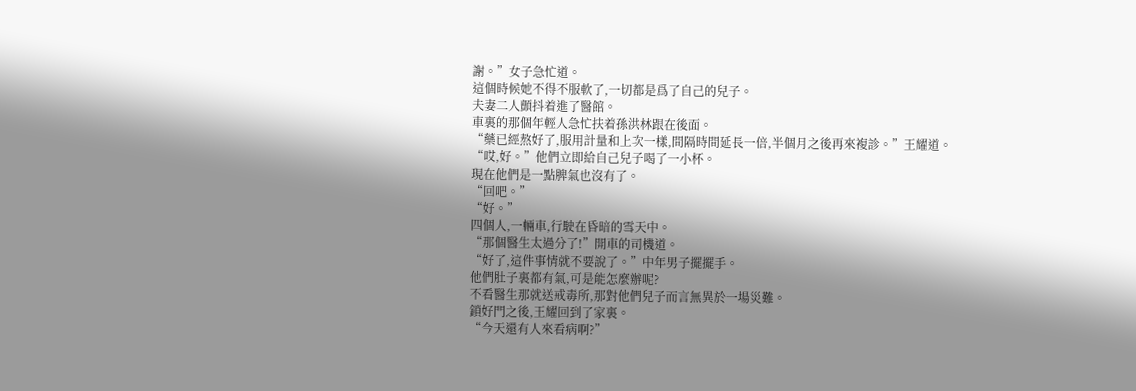謝。”女子急忙道。
這個時候她不得不服軟了,一切都是爲了自己的兒子。
夫妻二人顫抖着進了醫館。
車裏的那個年輕人急忙扶着孫洪林跟在後面。
“藥已經熬好了,服用計量和上次一樣,間隔時間延長一倍,半個月之後再來複診。”王耀道。
“哎,好。”他們立即給自己兒子喝了一小杯。
現在他們是一點脾氣也沒有了。
“回吧。”
“好。”
四個人,一輛車,行駛在昏暗的雪天中。
“那個醫生太過分了!”開車的司機道。
“好了,這件事情就不要說了。”中年男子擺擺手。
他們肚子裏都有氣,可是能怎麼辦呢?
不看醫生那就送戒毒所,那對他們兒子而言無異於一場災難。
鎖好門之後,王耀回到了家裏。
“今天還有人來看病啊?”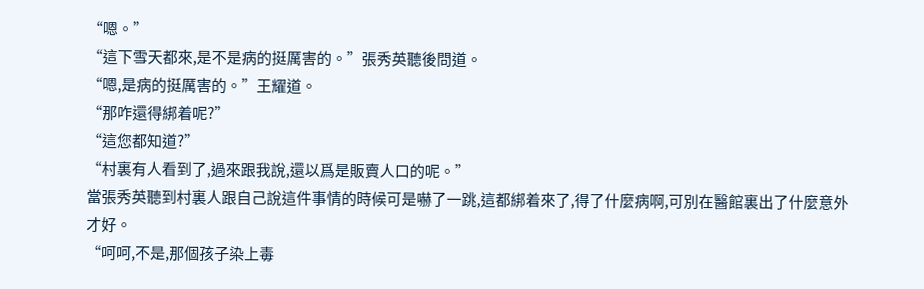“嗯。”
“這下雪天都來,是不是病的挺厲害的。”張秀英聽後問道。
“嗯,是病的挺厲害的。”王耀道。
“那咋還得綁着呢?”
“這您都知道?”
“村裏有人看到了,過來跟我說,還以爲是販賣人口的呢。”
當張秀英聽到村裏人跟自己說這件事情的時候可是嚇了一跳,這都綁着來了,得了什麼病啊,可別在醫館裏出了什麼意外才好。
“呵呵,不是,那個孩子染上毒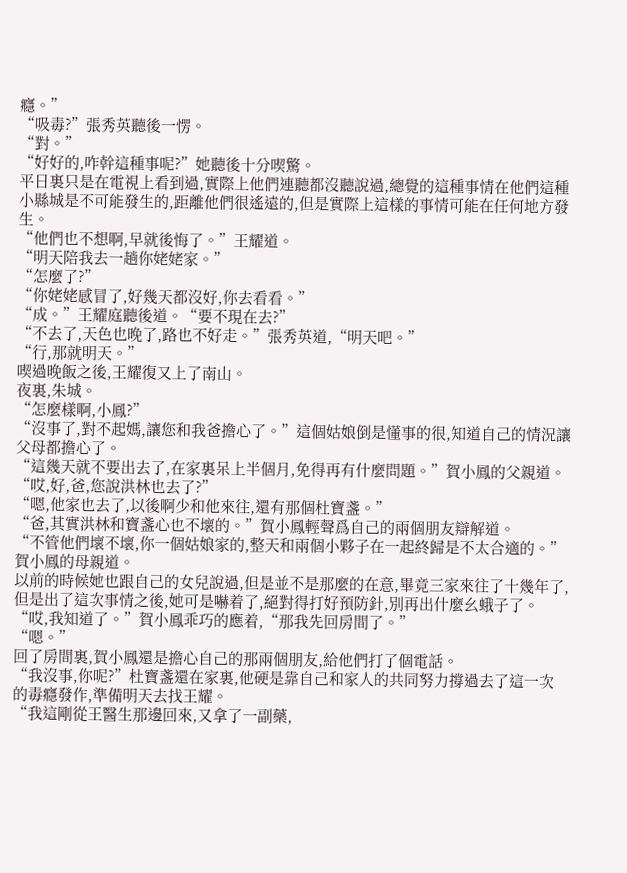癮。”
“吸毒?”張秀英聽後一愣。
“對。”
“好好的,咋幹這種事呢?”她聽後十分喫驚。
平日裏只是在電視上看到過,實際上他們連聽都沒聽說過,總覺的這種事情在他們這種小縣城是不可能發生的,距離他們很遙遠的,但是實際上這樣的事情可能在任何地方發生。
“他們也不想啊,早就後悔了。”王耀道。
“明天陪我去一趟你姥姥家。”
“怎麼了?”
“你姥姥感冒了,好幾天都沒好,你去看看。”
“成。”王耀庭聽後道。“要不現在去?”
“不去了,天色也晚了,路也不好走。”張秀英道,“明天吧。”
“行,那就明天。”
喫過晚飯之後,王耀復又上了南山。
夜裏,朱城。
“怎麼樣啊,小鳳?”
“沒事了,對不起媽,讓您和我爸擔心了。”這個姑娘倒是懂事的很,知道自己的情況讓父母都擔心了。
“這幾天就不要出去了,在家裏呆上半個月,免得再有什麼問題。”賀小鳳的父親道。
“哎,好,爸,您說洪林也去了?”
“嗯,他家也去了,以後啊少和他來往,還有那個杜寶盞。”
“爸,其實洪林和寶盞心也不壞的。”賀小鳳輕聲爲自己的兩個朋友辯解道。
“不管他們壞不壞,你一個姑娘家的,整天和兩個小夥子在一起終歸是不太合適的。”賀小鳳的母親道。
以前的時候她也跟自己的女兒說過,但是並不是那麼的在意,畢竟三家來往了十幾年了,但是出了這次事情之後,她可是嚇着了,絕對得打好預防針,別再出什麼幺蛾子了。
“哎,我知道了。”賀小鳳乖巧的應着,“那我先回房間了。”
“嗯。”
回了房間裏,賀小鳳還是擔心自己的那兩個朋友,給他們打了個電話。
“我沒事,你呢?”杜寶盞還在家裏,他硬是靠自己和家人的共同努力撐過去了這一次的毒癮發作,準備明天去找王耀。
“我這剛從王醫生那邊回來,又拿了一副藥,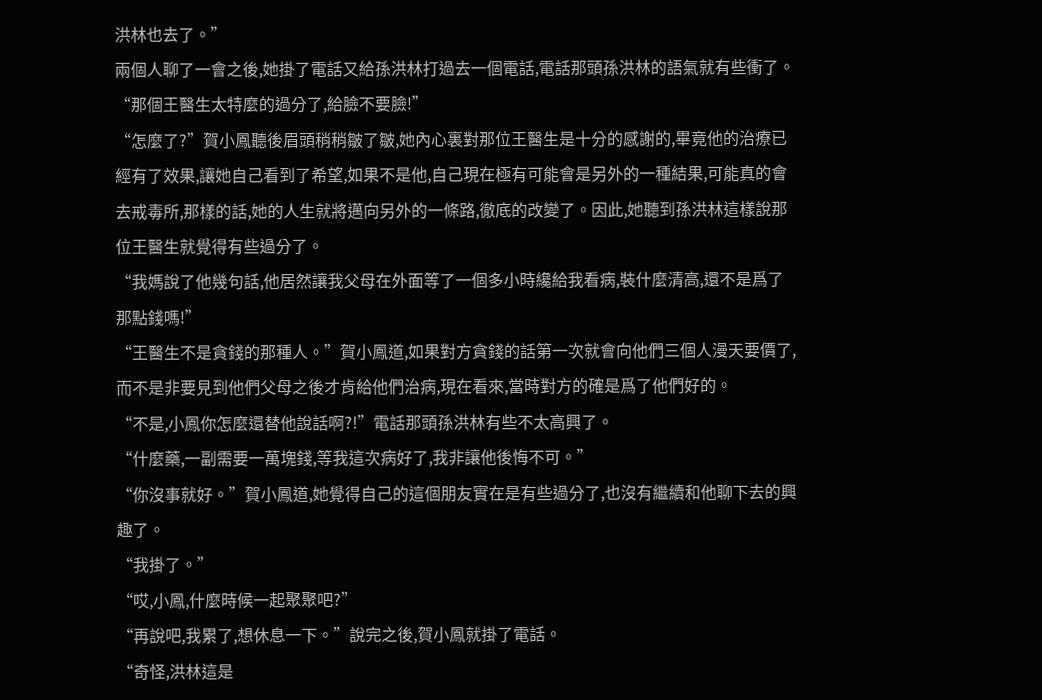洪林也去了。”
兩個人聊了一會之後,她掛了電話又給孫洪林打過去一個電話,電話那頭孫洪林的語氣就有些衝了。
“那個王醫生太特麼的過分了,給臉不要臉!”
“怎麼了?”賀小鳳聽後眉頭稍稍皺了皺,她內心裏對那位王醫生是十分的感謝的,畢竟他的治療已經有了效果,讓她自己看到了希望,如果不是他,自己現在極有可能會是另外的一種結果,可能真的會去戒毒所,那樣的話,她的人生就將邁向另外的一條路,徹底的改變了。因此,她聽到孫洪林這樣說那位王醫生就覺得有些過分了。
“我媽說了他幾句話,他居然讓我父母在外面等了一個多小時纔給我看病,裝什麼清高,還不是爲了那點錢嗎!”
“王醫生不是貪錢的那種人。”賀小鳳道,如果對方貪錢的話第一次就會向他們三個人漫天要價了,而不是非要見到他們父母之後才肯給他們治病,現在看來,當時對方的確是爲了他們好的。
“不是,小鳳你怎麼還替他說話啊?!”電話那頭孫洪林有些不太高興了。
“什麼藥,一副需要一萬塊錢,等我這次病好了,我非讓他後悔不可。”
“你沒事就好。”賀小鳳道,她覺得自己的這個朋友實在是有些過分了,也沒有繼續和他聊下去的興趣了。
“我掛了。”
“哎,小鳳,什麼時候一起聚聚吧?”
“再說吧,我累了,想休息一下。”說完之後,賀小鳳就掛了電話。
“奇怪,洪林這是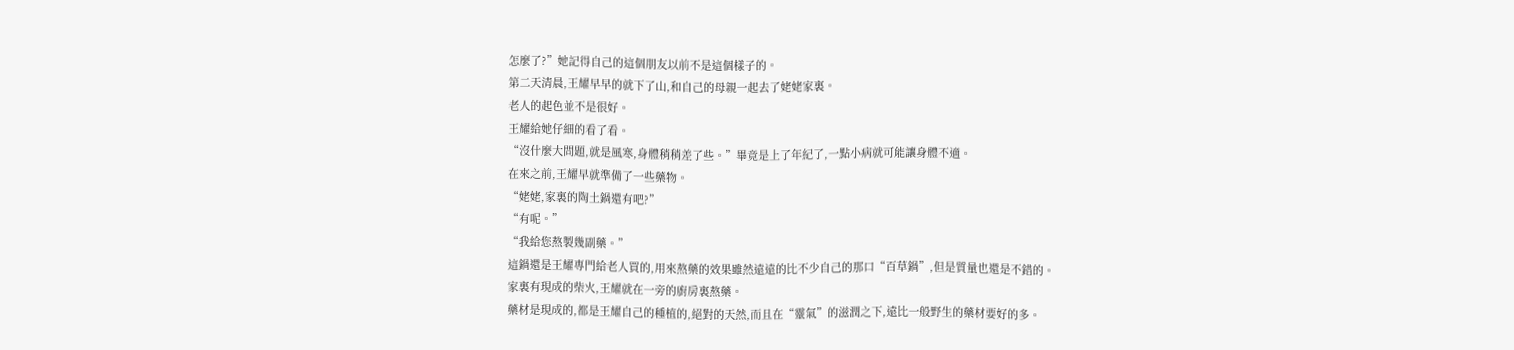怎麼了?”她記得自己的這個朋友以前不是這個樣子的。
第二天清晨,王耀早早的就下了山,和自己的母親一起去了姥姥家裏。
老人的起色並不是很好。
王耀給她仔細的看了看。
“沒什麼大問題,就是風寒,身體稍稍差了些。”畢竟是上了年紀了,一點小病就可能讓身體不適。
在來之前,王耀早就準備了一些藥物。
“姥姥,家裏的陶土鍋還有吧?”
“有呢。”
“我給您熬製幾副藥。”
這鍋還是王耀專門給老人買的,用來熬藥的效果雖然遠遠的比不少自己的那口“百草鍋”,但是質量也還是不錯的。
家裏有現成的柴火,王耀就在一旁的廚房裏熬藥。
藥材是現成的,都是王耀自己的種植的,絕對的天然,而且在“靈氣”的滋潤之下,遠比一般野生的藥材要好的多。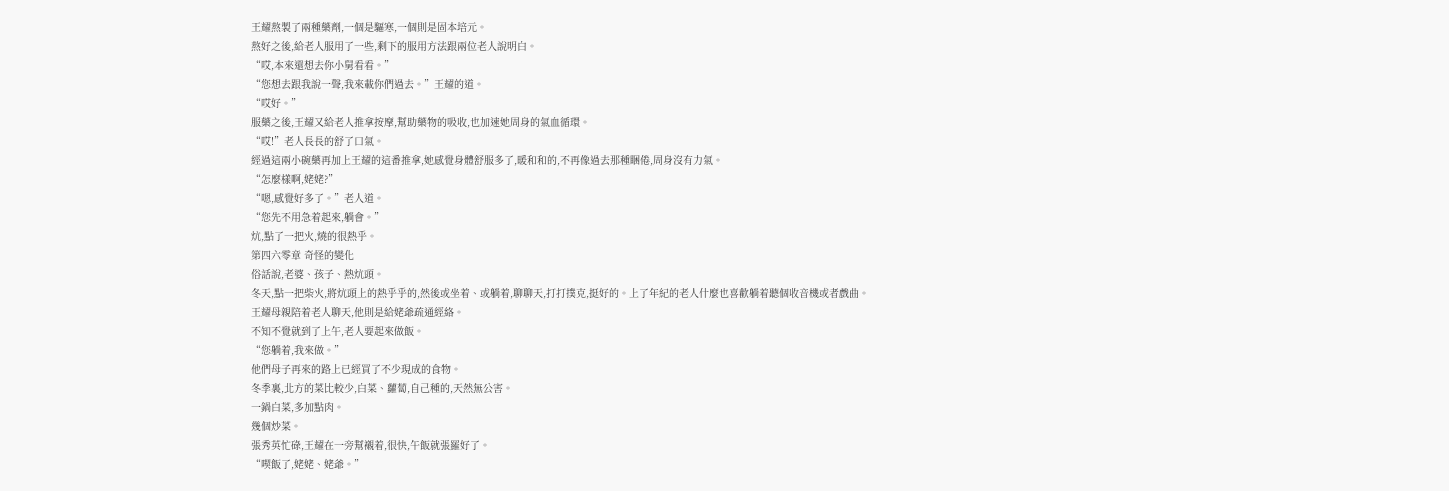王耀熬製了兩種藥劑,一個是驅寒,一個則是固本培元。
熬好之後,給老人服用了一些,剩下的服用方法跟兩位老人說明白。
“哎,本來還想去你小舅看看。”
“您想去跟我說一聲,我來載你們過去。”王耀的道。
“哎好。”
服藥之後,王耀又給老人推拿按摩,幫助藥物的吸收,也加速她周身的氣血循環。
“哎!”老人長長的舒了口氣。
經過這兩小碗藥再加上王耀的這番推拿,她感覺身體舒服多了,暖和和的,不再像過去那種睏倦,周身沒有力氣。
“怎麼樣啊,姥姥?”
“嗯,感覺好多了。”老人道。
“您先不用急着起來,躺會。”
炕,點了一把火,燒的很熱乎。
第四六零章 奇怪的變化
俗話說,老婆、孩子、熱炕頭。
冬天,點一把柴火,將炕頭上的熱乎乎的,然後或坐着、或躺着,聊聊天,打打撲克,挺好的。上了年紀的老人什麼也喜歡躺着聽個收音機或者戲曲。
王耀母親陪着老人聊天,他則是給姥爺疏通經絡。
不知不覺就到了上午,老人要起來做飯。
“您躺着,我來做。”
他們母子再來的路上已經買了不少現成的食物。
冬季裏,北方的菜比較少,白菜、蘿蔔,自己種的,天然無公害。
一鍋白菜,多加點肉。
幾個炒菜。
張秀英忙碌,王耀在一旁幫襯着,很快,午飯就張羅好了。
“喫飯了,姥姥、姥爺。”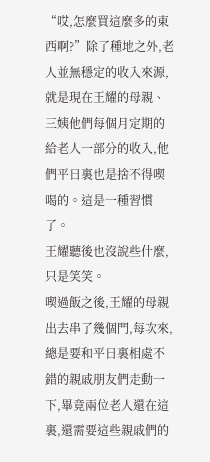“哎,怎麼買這麼多的東西啊?”除了種地之外,老人並無穩定的收入來源,就是現在王耀的母親、三姨他們每個月定期的給老人一部分的收入,他們平日裏也是捨不得喫喝的。這是一種習慣了。
王耀聽後也沒說些什麼,只是笑笑。
喫過飯之後,王耀的母親出去串了幾個門,每次來,總是要和平日裏相處不錯的親戚朋友們走動一下,畢竟兩位老人還在這裏,還需要這些親戚們的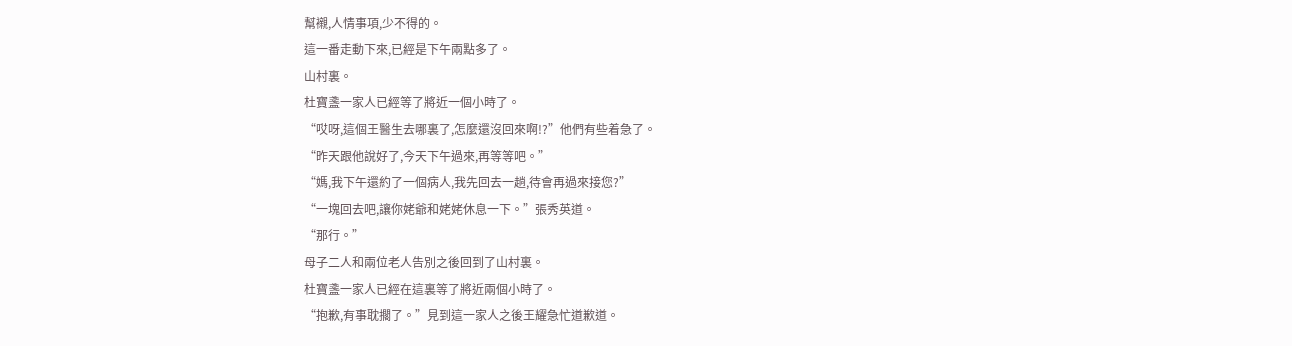幫襯,人情事項,少不得的。
這一番走動下來,已經是下午兩點多了。
山村裏。
杜寶盞一家人已經等了將近一個小時了。
“哎呀,這個王醫生去哪裏了,怎麼還沒回來啊!?”他們有些着急了。
“昨天跟他說好了,今天下午過來,再等等吧。”
“媽,我下午還約了一個病人,我先回去一趟,待會再過來接您?”
“一塊回去吧,讓你姥爺和姥姥休息一下。”張秀英道。
“那行。”
母子二人和兩位老人告別之後回到了山村裏。
杜寶盞一家人已經在這裏等了將近兩個小時了。
“抱歉,有事耽擱了。”見到這一家人之後王耀急忙道歉道。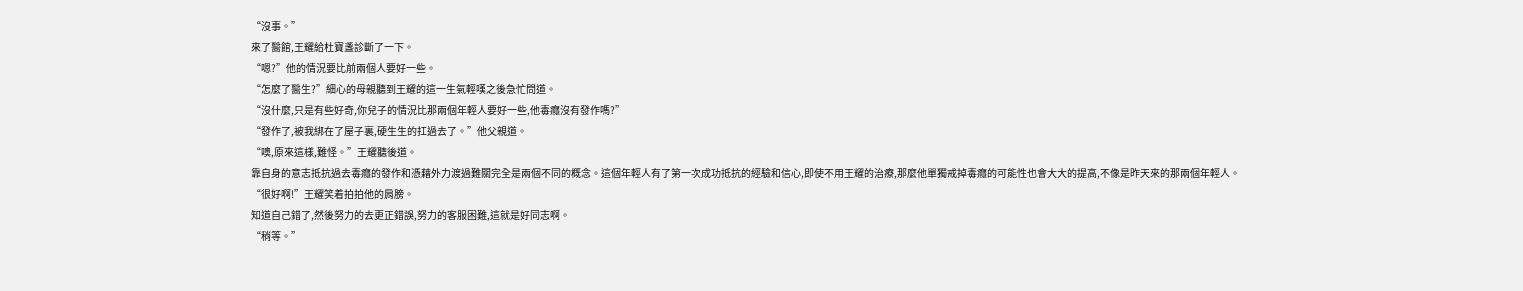“沒事。”
來了醫館,王耀給杜寶盞診斷了一下。
“嗯?”他的情況要比前兩個人要好一些。
“怎麼了醫生?”細心的母親聽到王耀的這一生氣輕嘆之後急忙問道。
“沒什麼,只是有些好奇,你兒子的情況比那兩個年輕人要好一些,他毒癮沒有發作嗎?”
“發作了,被我綁在了屋子裏,硬生生的扛過去了。”他父親道。
“噢,原來這樣,難怪。”王耀聽後道。
靠自身的意志抵抗過去毒癮的發作和憑藉外力渡過難關完全是兩個不同的概念。這個年輕人有了第一次成功抵抗的經驗和信心,即使不用王耀的治療,那麼他單獨戒掉毒癮的可能性也會大大的提高,不像是昨天來的那兩個年輕人。
“很好啊!”王耀笑着拍拍他的肩膀。
知道自己錯了,然後努力的去更正錯誤,努力的客服困難,這就是好同志啊。
“稍等。”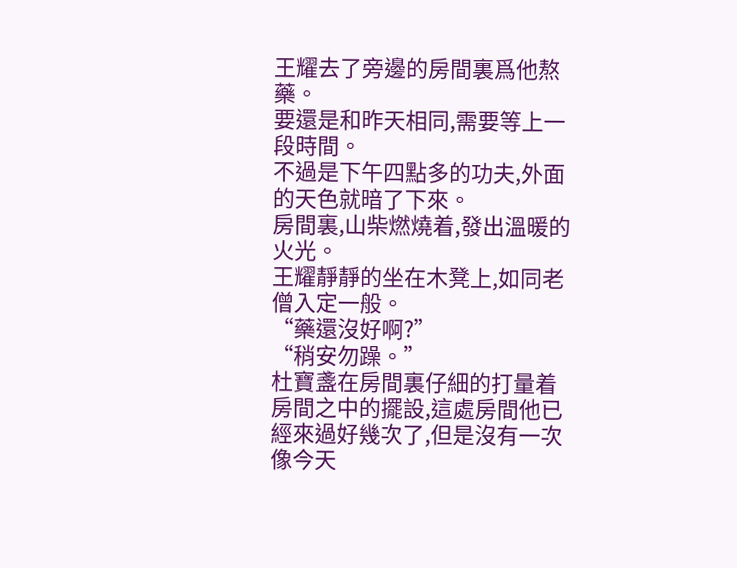王耀去了旁邊的房間裏爲他熬藥。
要還是和昨天相同,需要等上一段時間。
不過是下午四點多的功夫,外面的天色就暗了下來。
房間裏,山柴燃燒着,發出溫暖的火光。
王耀靜靜的坐在木凳上,如同老僧入定一般。
“藥還沒好啊?”
“稍安勿躁。”
杜寶盞在房間裏仔細的打量着房間之中的擺設,這處房間他已經來過好幾次了,但是沒有一次像今天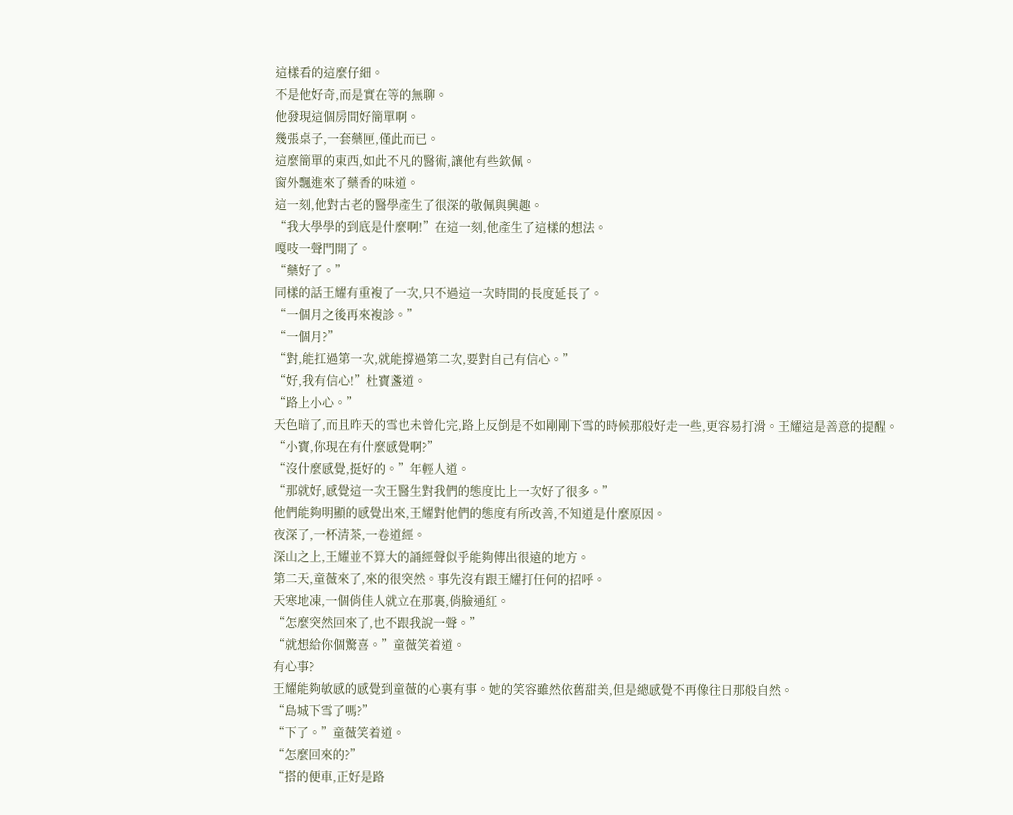這樣看的這麼仔細。
不是他好奇,而是實在等的無聊。
他發現這個房間好簡單啊。
幾張桌子,一套藥匣,僅此而已。
這麼簡單的東西,如此不凡的醫術,讓他有些欽佩。
窗外飄進來了藥香的味道。
這一刻,他對古老的醫學產生了很深的敬佩與興趣。
“我大學學的到底是什麼啊!”在這一刻,他產生了這樣的想法。
嘎吱一聲門開了。
“藥好了。”
同樣的話王耀有重複了一次,只不過這一次時間的長度延長了。
“一個月之後再來複診。”
“一個月?”
“對,能扛過第一次,就能撐過第二次,要對自己有信心。”
“好,我有信心!”杜寶盞道。
“路上小心。”
天色暗了,而且昨天的雪也未曾化完,路上反倒是不如剛剛下雪的時候那般好走一些,更容易打滑。王耀這是善意的提醒。
“小寶,你現在有什麼感覺啊?”
“沒什麼感覺,挺好的。”年輕人道。
“那就好,感覺這一次王醫生對我們的態度比上一次好了很多。”
他們能夠明顯的感覺出來,王耀對他們的態度有所改善,不知道是什麼原因。
夜深了,一杯清茶,一卷道經。
深山之上,王耀並不算大的誦經聲似乎能夠傳出很遠的地方。
第二天,童薇來了,來的很突然。事先沒有跟王耀打任何的招呼。
天寒地凍,一個俏佳人就立在那裏,俏臉通紅。
“怎麼突然回來了,也不跟我說一聲。”
“就想給你個驚喜。”童薇笑着道。
有心事?
王耀能夠敏感的感覺到童薇的心裏有事。她的笑容雖然依舊甜美,但是總感覺不再像往日那般自然。
“島城下雪了嗎?”
“下了。”童薇笑着道。
“怎麼回來的?”
“搭的便車,正好是路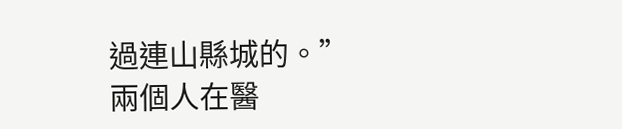過連山縣城的。”
兩個人在醫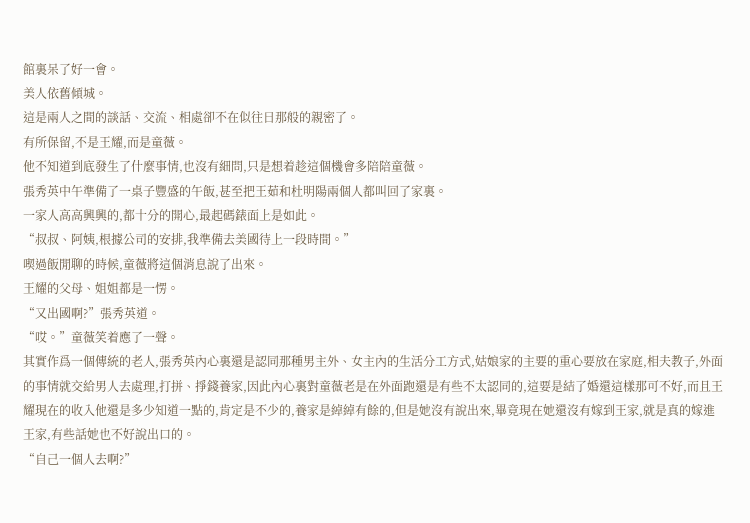館裏呆了好一會。
美人依舊傾城。
這是兩人之間的談話、交流、相處卻不在似往日那般的親密了。
有所保留,不是王耀,而是童薇。
他不知道到底發生了什麼事情,也沒有細問,只是想着趁這個機會多陪陪童薇。
張秀英中午準備了一桌子豐盛的午飯,甚至把王茹和杜明陽兩個人都叫回了家裏。
一家人高高興興的,都十分的開心,最起碼錶面上是如此。
“叔叔、阿姨,根據公司的安排,我準備去美國待上一段時間。”
喫過飯閒聊的時候,童薇將這個消息說了出來。
王耀的父母、姐姐都是一愣。
“又出國啊?”張秀英道。
“哎。”童薇笑着應了一聲。
其實作爲一個傳統的老人,張秀英內心裏還是認同那種男主外、女主內的生活分工方式,姑娘家的主要的重心要放在家庭,相夫教子,外面的事情就交給男人去處理,打拼、掙錢養家,因此內心裏對童薇老是在外面跑還是有些不太認同的,這要是結了婚還這樣那可不好,而且王耀現在的收入他還是多少知道一點的,肯定是不少的,養家是綽綽有餘的,但是她沒有說出來,畢竟現在她還沒有嫁到王家,就是真的嫁進王家,有些話她也不好說出口的。
“自己一個人去啊?”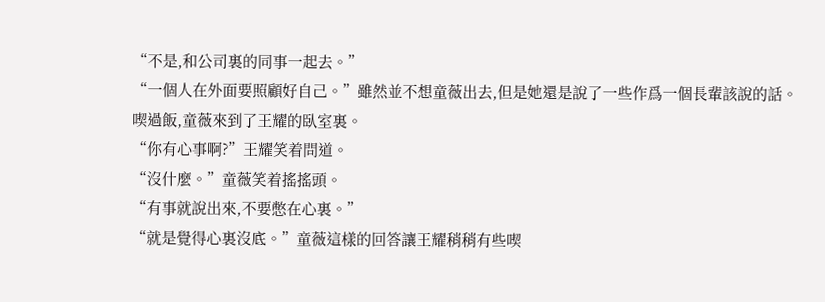“不是,和公司裏的同事一起去。”
“一個人在外面要照顧好自己。”雖然並不想童薇出去,但是她還是說了一些作爲一個長輩該說的話。
喫過飯,童薇來到了王耀的臥室裏。
“你有心事啊?”王耀笑着問道。
“沒什麼。”童薇笑着搖搖頭。
“有事就說出來,不要憋在心裏。”
“就是覺得心裏沒底。”童薇這樣的回答讓王耀稍稍有些喫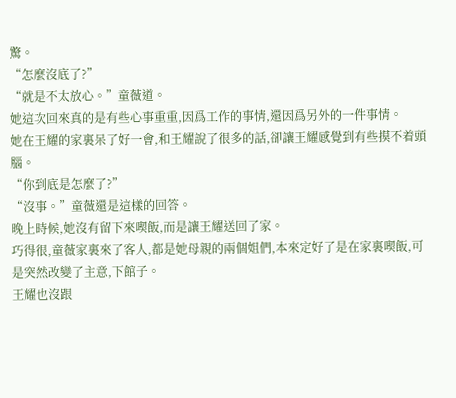驚。
“怎麼沒底了?”
“就是不太放心。”童薇道。
她這次回來真的是有些心事重重,因爲工作的事情,還因爲另外的一件事情。
她在王耀的家裏呆了好一會,和王耀說了很多的話,卻讓王耀感覺到有些摸不着頭腦。
“你到底是怎麼了?”
“沒事。”童薇還是這樣的回答。
晚上時候,她沒有留下來喫飯,而是讓王耀送回了家。
巧得很,童薇家裏來了客人,都是她母親的兩個姐們,本來定好了是在家裏喫飯,可是突然改變了主意,下館子。
王耀也沒跟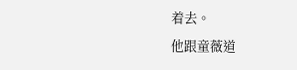着去。
他跟童薇道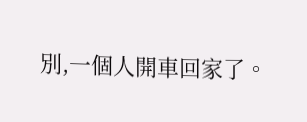別,一個人開車回家了。